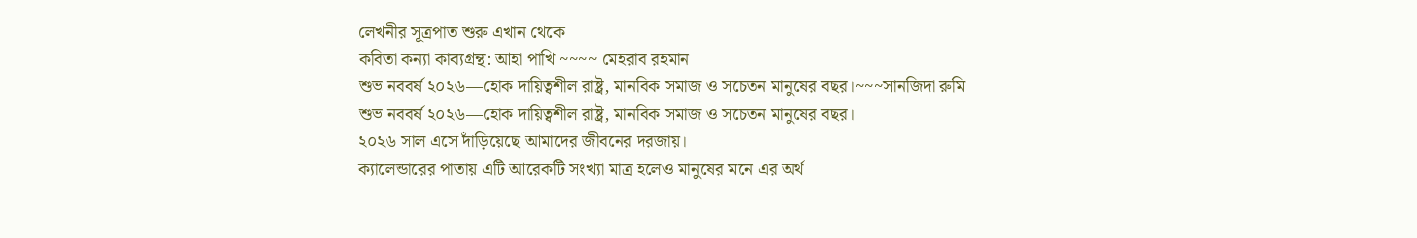লেখনীর সূত্রপাত শুরু এখান থেকে
কবিতা কন্যা কাব্যগ্রন্থ: আহা পাখি ~~~~ মেহরাব রহমান
শুভ নববর্ষ ২০২৬—হোক দায়িত্বশীল রাষ্ট্র, মানবিক সমাজ ও সচেতন মানুষের বছর।~~~সানজিদা রুমি
শুভ নববর্ষ ২০২৬—হোক দায়িত্বশীল রাষ্ট্র, মানবিক সমাজ ও সচেতন মানুষের বছর।
২০২৬ সাল এসে দাঁড়িয়েছে আমাদের জীবনের দরজায়।
ক্যালেন্ডারের পাতায় এটি আরেকটি সংখ্যা মাত্র হলেও মানুষের মনে এর অর্থ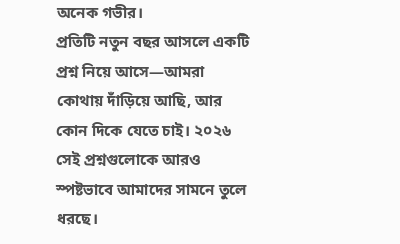অনেক গভীর।
প্রতিটি নতুন বছর আসলে একটি প্রশ্ন নিয়ে আসে—আমরা কোথায় দাঁড়িয়ে আছি, আর কোন দিকে যেতে চাই। ২০২৬ সেই প্রশ্নগুলোকে আরও
স্পষ্টভাবে আমাদের সামনে তুলে ধরছে।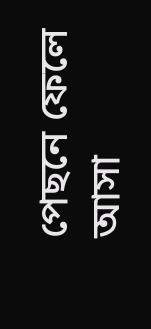পেছনে ফেলে আসা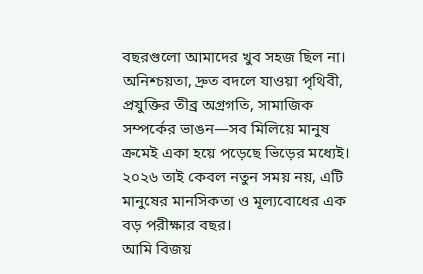বছরগুলো আমাদের খুব সহজ ছিল না। অনিশ্চয়তা, দ্রুত বদলে যাওয়া পৃথিবী, প্রযুক্তির তীব্র অগ্রগতি, সামাজিক সম্পর্কের ভাঙন—সব মিলিয়ে মানুষ ক্রমেই একা হয়ে পড়েছে ভিড়ের মধ্যেই। ২০২৬ তাই কেবল নতুন সময় নয়, এটি মানুষের মানসিকতা ও মূল্যবোধের এক বড় পরীক্ষার বছর।
আমি বিজয়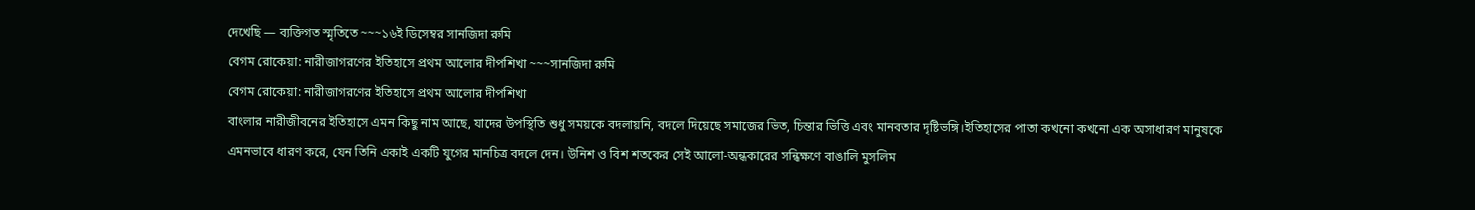দেখেছি — ব্যক্তিগত স্মৃতিতে ~~~১৬ই ডিসেম্বর সানজিদা রুমি
বেগম রোকেয়া: নারীজাগরণের ইতিহাসে প্রথম আলোর দীপশিখা ~~~সানজিদা রুমি
বেগম রোকেয়া: নারীজাগরণের ইতিহাসে প্রথম আলোর দীপশিখা
বাংলার নারীজীবনের ইতিহাসে এমন কিছু নাম আছে, যাদের উপস্থিতি শুধু সময়কে বদলায়নি, বদলে দিয়েছে সমাজের ভিত, চিন্তার ভিত্তি এবং মানবতার দৃষ্টিভঙ্গি।ইতিহাসের পাতা কখনো কখনো এক অসাধারণ মানুষকে এমনভাবে ধারণ করে, যেন তিনি একাই একটি যুগের মানচিত্র বদলে দেন। উনিশ ও বিশ শতকের সেই আলো-অন্ধকারের সন্ধিক্ষণে বাঙালি মুসলিম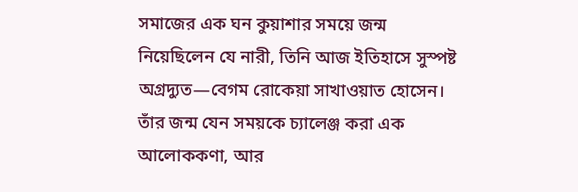সমাজের এক ঘন কুয়াশার সময়ে জন্ম নিয়েছিলেন যে নারী, তিনি আজ ইতিহাসে সুস্পষ্ট অগ্রদ্যুত—বেগম রোকেয়া সাখাওয়াত হোসেন। তাঁর জন্ম যেন সময়কে চ্যালেঞ্জ করা এক আলোককণা, আর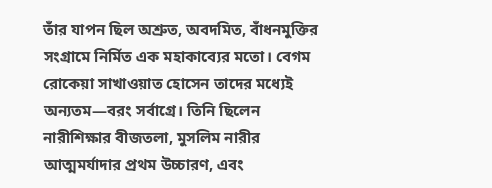তাঁর যাপন ছিল অশ্রুত, অবদমিত, বাঁধনমুক্তির সংগ্রামে নির্মিত এক মহাকাব্যের মতো। বেগম রোকেয়া সাখাওয়াত হোসেন তাদের মধ্যেই অন্যতম—বরং সর্বাগ্রে। তিনি ছিলেন নারীশিক্ষার বীজতলা, মুসলিম নারীর আত্মমর্যাদার প্রথম উচ্চারণ, এবং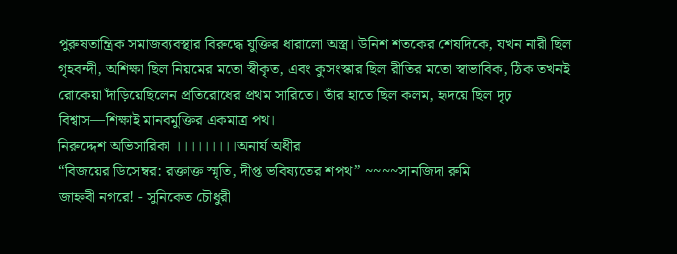পুরুষতান্ত্রিক সমাজব্যবস্থার বিরুদ্ধে যুক্তির ধারালো অস্ত্র। উনিশ শতকের শেষদিকে, যখন নারী ছিল গৃহবন্দী, অশিক্ষা ছিল নিয়মের মতো স্বীকৃত, এবং কুসংস্কার ছিল রীতির মতো স্বাভাবিক, ঠিক তখনই রোকেয়া দাঁড়িয়েছিলেন প্রতিরোধের প্রথম সারিতে। তাঁর হাতে ছিল কলম, হৃদয়ে ছিল দৃঢ় বিশ্বাস—শিক্ষাই মানবমুক্তির একমাত্র পথ।
নিরুদ্দেশ অভিসারিকা ।।।।।।।।।অনার্য অধীর
“বিজয়ের ডিসেম্বর: রক্তাক্ত স্মৃতি, দীপ্ত ভবিষ্যতের শপথ” ~~~~সানজিদা রুমি
জাহ্নবী নগরে! - সুনিকেত চৌধুরী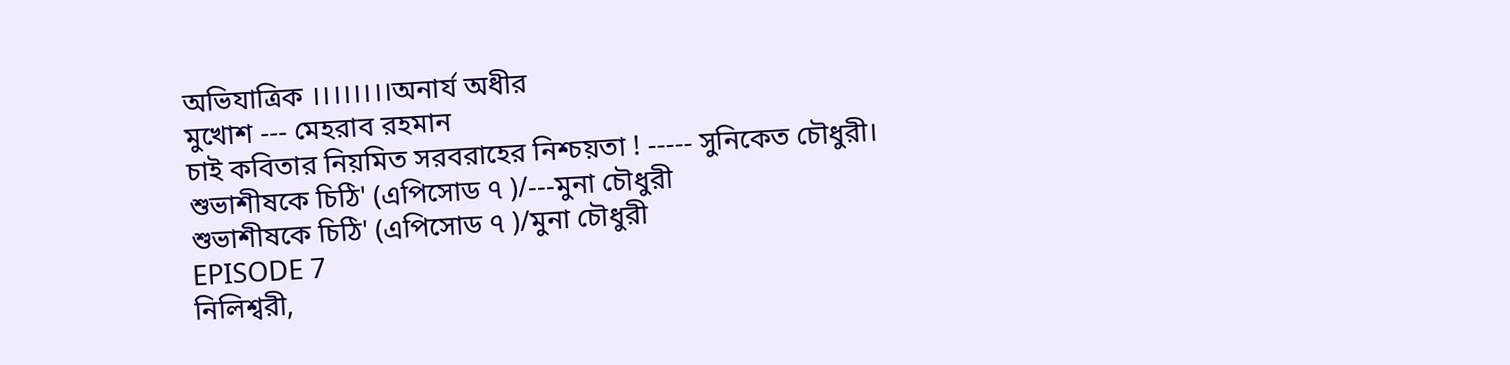অভিযাত্রিক ।।।।।।।।অনার্য অধীর
মুখোশ --- মেহরাব রহমান
চাই কবিতার নিয়মিত সরবরাহের নিশ্চয়তা ! ----- সুনিকেত চৌধুরী।
শুভাশীষকে চিঠি' (এপিসোড ৭ )/---মুনা চৌধুরী
শুভাশীষকে চিঠি' (এপিসোড ৭ )/মুনা চৌধুরী
EPISODE 7
নিলিশ্বরী,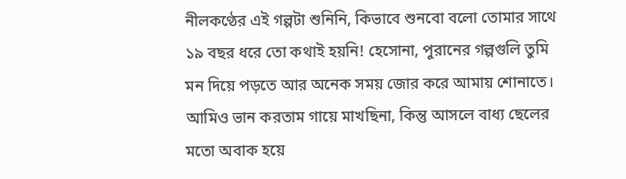নীলকণ্ঠের এই গল্পটা শুনিনি, কিভাবে শুনবো বলো তোমার সাথে ১৯ বছর ধরে তো কথাই হয়নি! হেসোনা, পুরানের গল্পগুলি তুমি মন দিয়ে পড়তে আর অনেক সময় জোর করে আমায় শোনাতে। আমিও ভান করতাম গায়ে মাখছিনা, কিন্তু আসলে বাধ্য ছেলের মতো অবাক হয়ে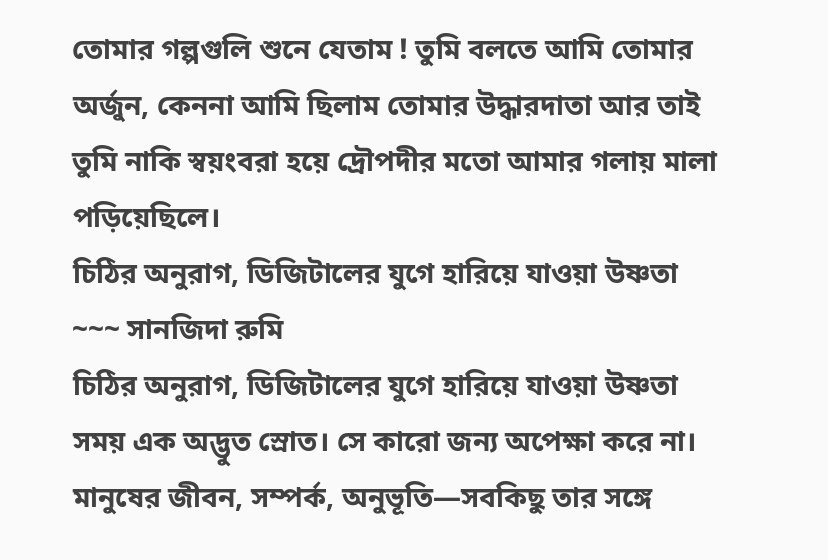তোমার গল্পগুলি শুনে যেতাম ! তুমি বলতে আমি তোমার অর্জুন, কেননা আমি ছিলাম তোমার উদ্ধারদাতা আর তাই তুমি নাকি স্বয়ংবরা হয়ে দ্রৌপদীর মতো আমার গলায় মালা পড়িয়েছিলে।
চিঠির অনুরাগ, ডিজিটালের যুগে হারিয়ে যাওয়া উষ্ণতা ~~~ সানজিদা রুমি
চিঠির অনুরাগ, ডিজিটালের যুগে হারিয়ে যাওয়া উষ্ণতা
সময় এক অদ্ভুত স্রোত। সে কারো জন্য অপেক্ষা করে না। মানুষের জীবন, সম্পর্ক, অনুভূতি—সবকিছু তার সঙ্গে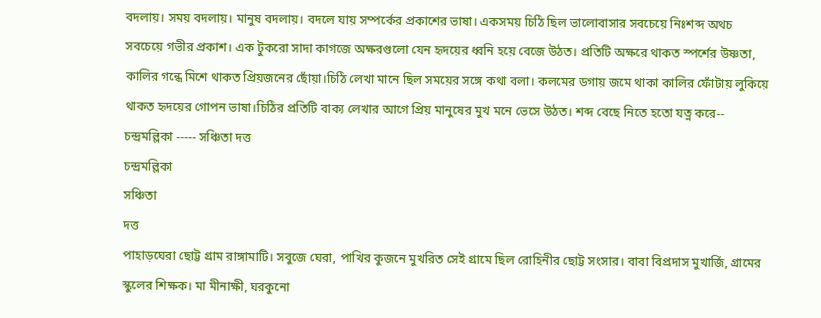বদলায়। সময় বদলায়। মানুষ বদলায়। বদলে যায় সম্পর্কের প্রকাশের ভাষা। একসময় চিঠি ছিল ভালোবাসার সবচেয়ে নিঃশব্দ অথচ সবচেয়ে গভীর প্রকাশ। এক টুকরো সাদা কাগজে অক্ষরগুলো যেন হৃদয়ের ধ্বনি হয়ে বেজে উঠত। প্রতিটি অক্ষরে থাকত স্পর্শের উষ্ণতা, কালির গন্ধে মিশে থাকত প্রিয়জনের ছোঁয়া।চিঠি লেখা মানে ছিল সময়ের সঙ্গে কথা বলা। কলমের ডগায় জমে থাকা কালির ফোঁটায় লুকিয়ে থাকত হৃদয়ের গোপন ভাষা।চিঠির প্রতিটি বাক্য লেখার আগে প্রিয় মানুষের মুখ মনে ভেসে উঠত। শব্দ বেছে নিতে হতো যত্ন করে--
চন্দ্রমল্লিকা ----- সঞ্চিতা দত্ত
চন্দ্রমল্লিকা
সঞ্চিতা
দত্ত
পাহাড়ঘেরা ছোট্ট গ্রাম রাঙ্গামাটি। সবুজে ঘেরা, পাখির কুজনে মুখরিত সেই গ্রামে ছিল রোহিনীর ছোট্ট সংসার। বাবা বিপ্রদাস মুখার্জি, গ্রামের স্কুলের শিক্ষক। মা মীনাক্ষী, ঘরকুনো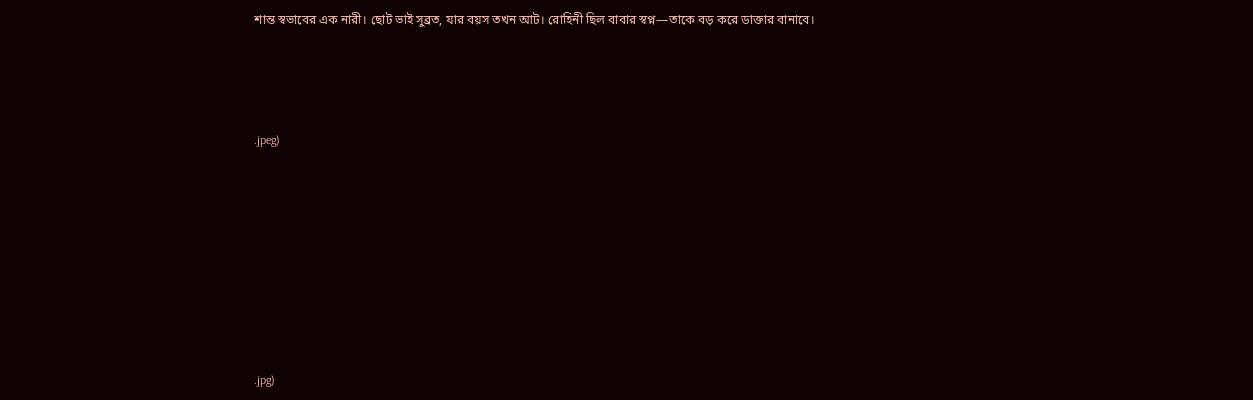শান্ত স্বভাবের এক নারী। ছোট ভাই সুব্রত, যার বয়স তখন আট। রোহিনী ছিল বাবার স্বপ্ন—তাকে বড় করে ডাক্তার বানাবে।




.jpeg)









.jpg)